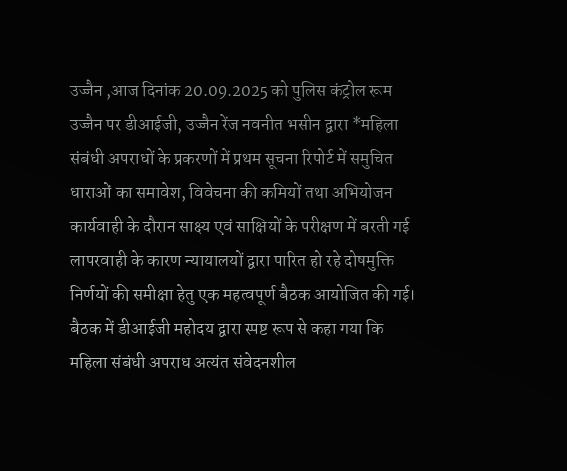उज्जैन ,आज दिनांक 20.09.2025 को पुलिस कंट्रोल रूम उज्जैन पर डीआईजी, उज्जैन रेंज नवनीत भसीन द्वारा *महिला संबंधी अपराधों के प्रकरणों में प्रथम सूचना रिपोर्ट में समुचित धाराओं का समावेश, विवेचना की कमियों तथा अभियोजन कार्यवाही के दौरान साक्ष्य एवं साक्षियों के परीक्षण में बरती गई लापरवाही के कारण न्यायालयों द्वारा पारित हो रहे दोषमुक्ति निर्णयों की समीक्षा हेतु एक महत्वपूर्ण बैठक आयोजित की गई।
बैठक में डीआईजी महोदय द्वारा स्पष्ट रूप से कहा गया कि महिला संबंधी अपराध अत्यंत संवेदनशील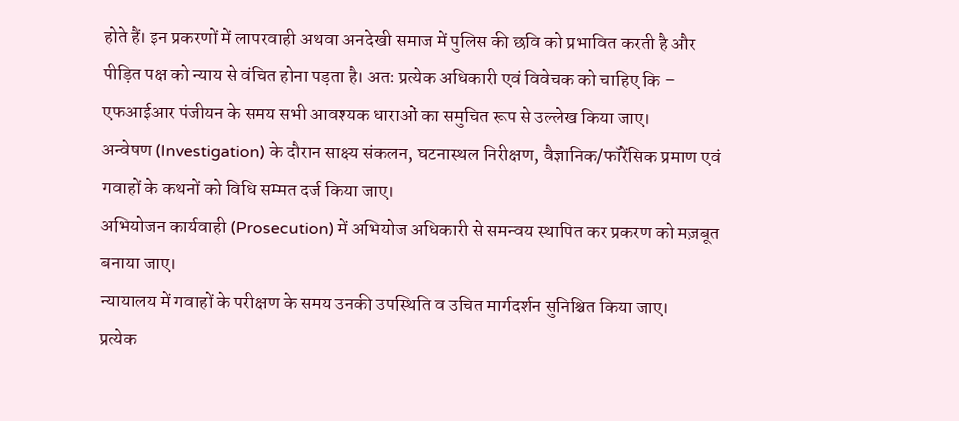होते हैं। इन प्रकरणों में लापरवाही अथवा अनदेखी समाज में पुलिस की छवि को प्रभावित करती है और पीड़ित पक्ष को न्याय से वंचित होना पड़ता है। अतः प्रत्येक अधिकारी एवं विवेचक को चाहिए कि – एफआईआर पंजीयन के समय सभी आवश्यक धाराओं का समुचित रूप से उल्लेख किया जाए।
अन्वेषण (Investigation) के दौरान साक्ष्य संकलन, घटनास्थल निरीक्षण, वैज्ञानिक/फॉरेंसिक प्रमाण एवं गवाहों के कथनों को विधि सम्मत दर्ज किया जाए।
अभियोजन कार्यवाही (Prosecution) में अभियोज अधिकारी से समन्वय स्थापित कर प्रकरण को मज़बूत बनाया जाए।
न्यायालय में गवाहों के परीक्षण के समय उनकी उपस्थिति व उचित मार्गदर्शन सुनिश्चित किया जाए।
प्रत्येक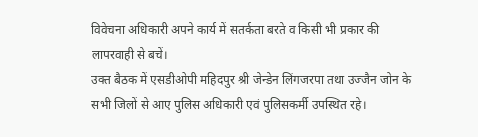विवेचना अधिकारी अपने कार्य में सतर्कता बरते व किसी भी प्रकार की लापरवाही से बचें।
उक्त बैठक में एसडीओपी महिदपुर श्री जेन्डेन लिंगजरपा तथा उज्जैन जोन के सभी जिलों से आए पुलिस अधिकारी एवं पुलिसकर्मी उपस्थित रहे।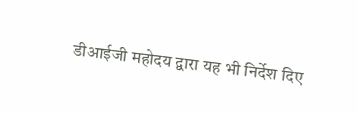डीआईजी महोदय द्वारा यह भी निर्देश दिए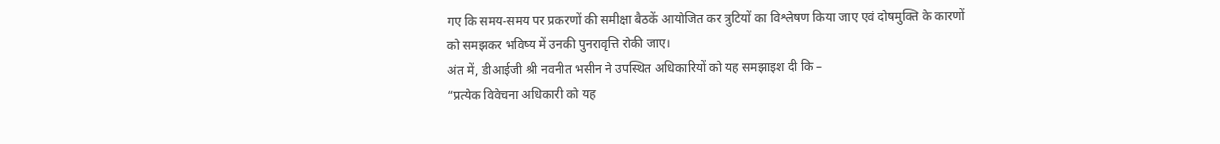गए कि समय-समय पर प्रकरणों की समीक्षा बैठकें आयोजित कर त्रुटियों का विश्लेषण किया जाए एवं दोषमुक्ति के कारणों को समझकर भविष्य में उनकी पुनरावृत्ति रोकी जाए।
अंत में, डीआईजी श्री नवनीत भसीन ने उपस्थित अधिकारियों को यह समझाइश दी कि –
“प्रत्येक विवेचना अधिकारी को यह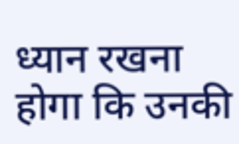ध्यान रखना होगा कि उनकी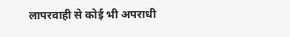लापरवाही से कोई भी अपराधी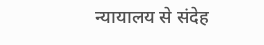न्यायालय से संदेह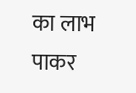का लाभ पाकर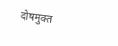दोषमुक्त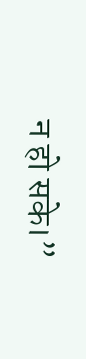न हो सके।”